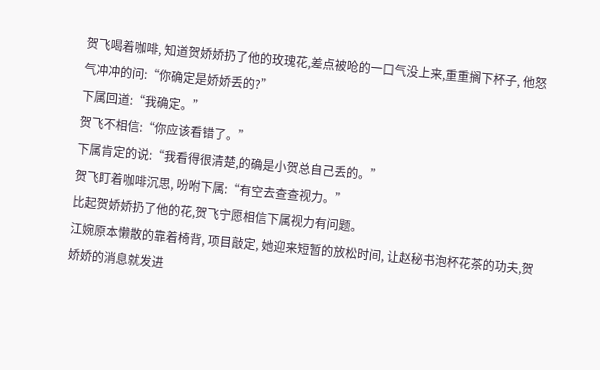贺飞喝着咖啡, 知道贺娇娇扔了他的玫瑰花,差点被呛的一口气没上来,重重搁下杯子, 他怒气冲冲的问:“你确定是娇娇丢的?”
下属回道:“我确定。”
贺飞不相信:“你应该看错了。”
下属肯定的说:“我看得很清楚,的确是小贺总自己丢的。”
贺飞盯着咖啡沉思, 吩咐下属:“有空去查查视力。”
比起贺娇娇扔了他的花,贺飞宁愿相信下属视力有问题。
江婉原本懒散的靠着椅背, 项目敲定, 她迎来短暂的放松时间, 让赵秘书泡杯花茶的功夫,贺娇娇的消息就发进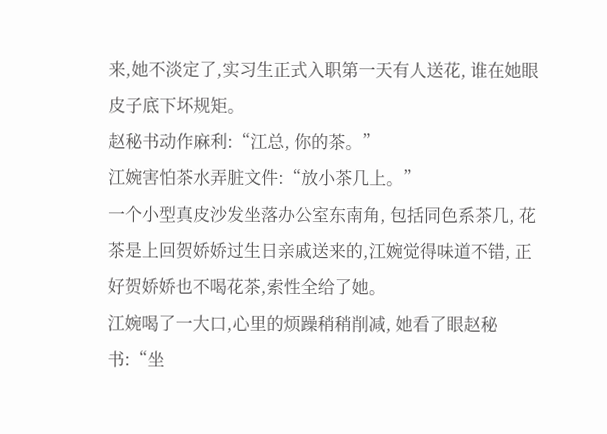来,她不淡定了,实习生正式入职第一天有人送花, 谁在她眼皮子底下坏规矩。
赵秘书动作麻利:“江总, 你的茶。”
江婉害怕茶水弄脏文件:“放小茶几上。”
一个小型真皮沙发坐落办公室东南角, 包括同色系茶几, 花茶是上回贺娇娇过生日亲戚送来的,江婉觉得味道不错, 正好贺娇娇也不喝花茶,索性全给了她。
江婉喝了一大口,心里的烦躁稍稍削减, 她看了眼赵秘书:“坐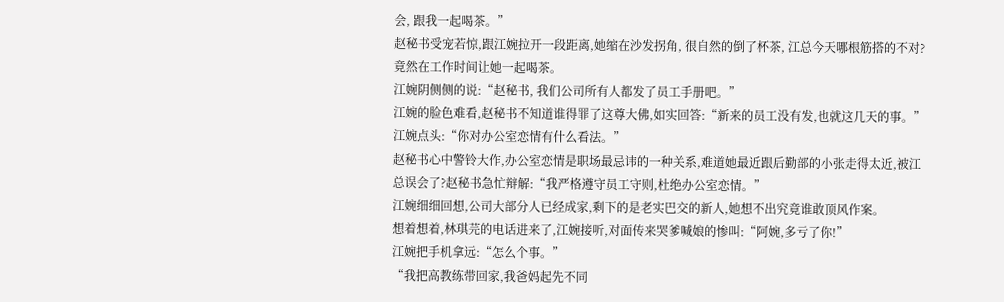会, 跟我一起喝茶。”
赵秘书受宠若惊,跟江婉拉开一段距离,她缩在沙发拐角, 很自然的倒了杯茶, 江总今天哪根筋搭的不对?竟然在工作时间让她一起喝茶。
江婉阴侧侧的说:“赵秘书, 我们公司所有人都发了员工手册吧。”
江婉的脸色难看,赵秘书不知道谁得罪了这尊大佛,如实回答:“新来的员工没有发,也就这几天的事。”
江婉点头:“你对办公室恋情有什么看法。”
赵秘书心中警铃大作,办公室恋情是职场最忌讳的一种关系,难道她最近跟后勤部的小张走得太近,被江总误会了?赵秘书急忙辩解:“我严格遵守员工守则,杜绝办公室恋情。”
江婉细细回想,公司大部分人已经成家,剩下的是老实巴交的新人,她想不出究竟谁敢顶风作案。
想着想着,林琪芫的电话进来了,江婉接听,对面传来哭爹喊娘的惨叫:“阿婉,多亏了你!”
江婉把手机拿远:“怎么个事。”
“我把高教练带回家,我爸妈起先不同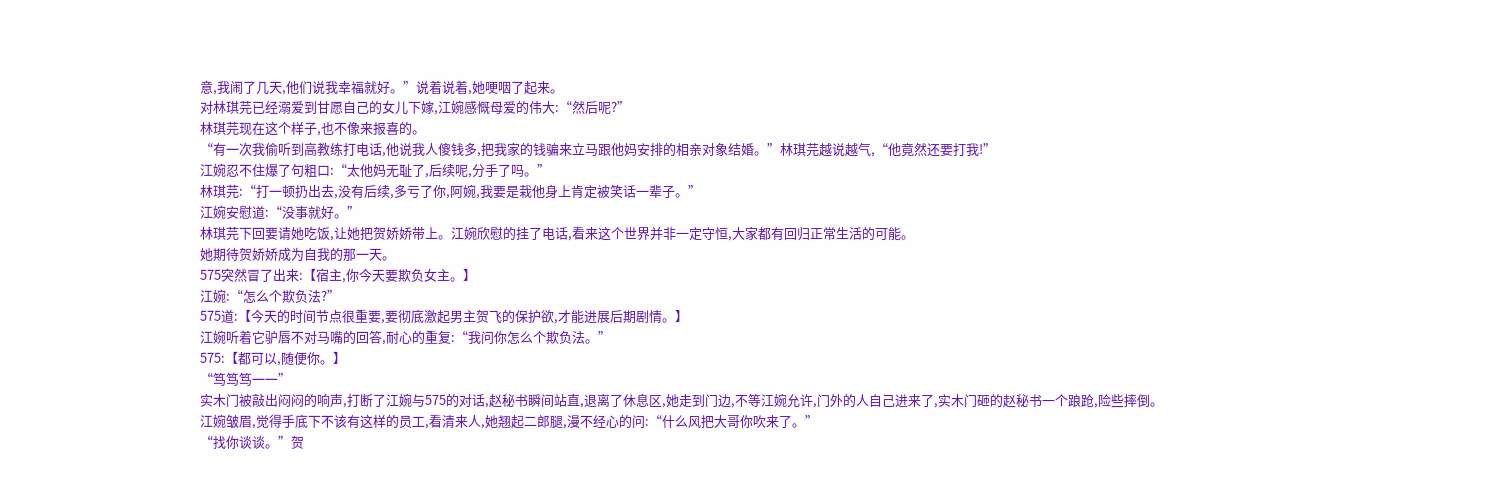意,我闹了几天,他们说我幸福就好。”说着说着,她哽咽了起来。
对林琪芫已经溺爱到甘愿自己的女儿下嫁,江婉感慨母爱的伟大:“然后呢?”
林琪芫现在这个样子,也不像来报喜的。
“有一次我偷听到高教练打电话,他说我人傻钱多,把我家的钱骗来立马跟他妈安排的相亲对象结婚。”林琪芫越说越气,“他竟然还要打我!”
江婉忍不住爆了句粗口:“太他妈无耻了,后续呢,分手了吗。”
林琪芫:“打一顿扔出去,没有后续,多亏了你,阿婉,我要是栽他身上肯定被笑话一辈子。”
江婉安慰道:“没事就好。”
林琪芫下回要请她吃饭,让她把贺娇娇带上。江婉欣慰的挂了电话,看来这个世界并非一定守恒,大家都有回归正常生活的可能。
她期待贺娇娇成为自我的那一天。
575突然冒了出来:【宿主,你今天要欺负女主。】
江婉:“怎么个欺负法?”
575道:【今天的时间节点很重要,要彻底激起男主贺飞的保护欲,才能进展后期剧情。】
江婉听着它驴唇不对马嘴的回答,耐心的重复:“我问你怎么个欺负法。”
575:【都可以,随便你。】
“笃笃笃一一”
实木门被敲出闷闷的响声,打断了江婉与575的对话,赵秘书瞬间站直,退离了休息区,她走到门边,不等江婉允许,门外的人自己进来了,实木门砸的赵秘书一个踉跄,险些摔倒。
江婉皱眉,觉得手底下不该有这样的员工,看清来人,她翘起二郎腿,漫不经心的问:“什么风把大哥你吹来了。”
“找你谈谈。”贺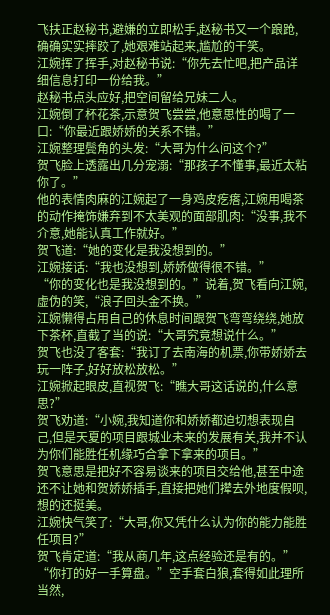飞扶正赵秘书,避嫌的立即松手,赵秘书又一个踉跄,确确实实摔跤了,她艰难站起来,尴尬的干笑。
江婉挥了挥手,对赵秘书说:“你先去忙吧,把产品详细信息打印一份给我。”
赵秘书点头应好,把空间留给兄妹二人。
江婉倒了杯花茶,示意贺飞尝尝,他意思性的喝了一口:“你最近跟娇娇的关系不错。”
江婉整理鬓角的头发:“大哥为什么问这个?”
贺飞脸上透露出几分宠溺:“那孩子不懂事,最近太粘你了。”
他的表情肉麻的江婉起了一身鸡皮疙瘩,江婉用喝茶的动作掩饰嫌弃到不太美观的面部肌肉:“没事,我不介意,她能认真工作就好。”
贺飞道:“她的变化是我没想到的。”
江婉接话:“我也没想到,娇娇做得很不错。”
“你的变化也是我没想到的。”说着,贺飞看向江婉,虚伪的笑,“浪子回头金不换。”
江婉懒得占用自己的休息时间跟贺飞弯弯绕绕,她放下茶杯,直截了当的说:“大哥究竟想说什么。”
贺飞也没了客套:“我订了去南海的机票,你带娇娇去玩一阵子,好好放松放松。”
江婉掀起眼皮,直视贺飞:“瞧大哥这话说的,什么意思?”
贺飞劝道:“小婉,我知道你和娇娇都迫切想表现自己,但是天夏的项目跟城业未来的发展有关,我并不认为你们能胜任机缘巧合拿下拿来的项目。”
贺飞意思是把好不容易谈来的项目交给他,甚至中途还不让她和贺娇娇插手,直接把她们撵去外地度假呗,想的还挺美。
江婉快气笑了:“大哥,你又凭什么认为你的能力能胜任项目?”
贺飞肯定道:“我从商几年,这点经验还是有的。”
“你打的好一手算盘。”空手套白狼,套得如此理所当然,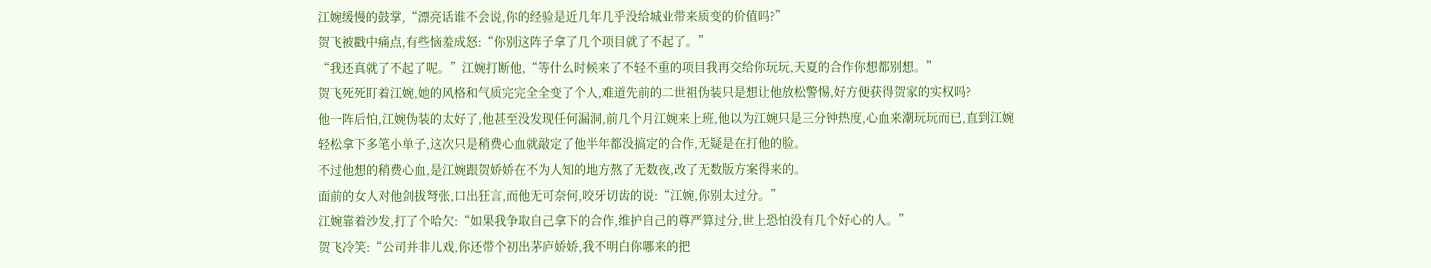江婉缓慢的鼓掌,“漂亮话谁不会说,你的经验是近几年几乎没给城业带来质变的价值吗?”
贺飞被戳中痛点,有些恼羞成怒:“你别这阵子拿了几个项目就了不起了。”
“我还真就了不起了呢。”江婉打断他,“等什么时候来了不轻不重的项目我再交给你玩玩,天夏的合作你想都别想。”
贺飞死死盯着江婉,她的风格和气质完完全全变了个人,难道先前的二世祖伪装只是想让他放松警惕,好方便获得贺家的实权吗?
他一阵后怕,江婉伪装的太好了,他甚至没发现任何漏洞,前几个月江婉来上班,他以为江婉只是三分钟热度,心血来潮玩玩而已,直到江婉轻松拿下多笔小单子,这次只是稍费心血就敲定了他半年都没搞定的合作,无疑是在打他的脸。
不过他想的稍费心血,是江婉跟贺娇娇在不为人知的地方熬了无数夜,改了无数版方案得来的。
面前的女人对他剑拔弩张,口出狂言,而他无可奈何,咬牙切齿的说:“江婉,你别太过分。”
江婉靠着沙发,打了个哈欠:“如果我争取自己拿下的合作,维护自己的尊严算过分,世上恐怕没有几个好心的人。”
贺飞冷笑:“公司并非儿戏,你还带个初出茅庐娇娇,我不明白你哪来的把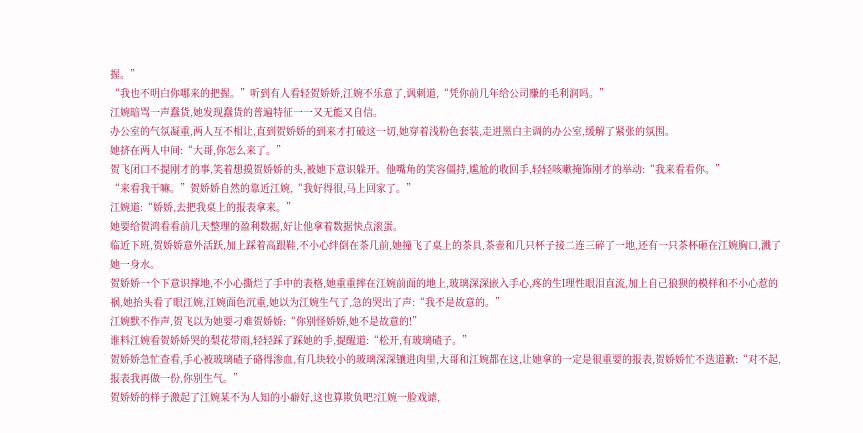握。”
“我也不明白你哪来的把握。”听到有人看轻贺娇娇,江婉不乐意了,讽刺道,“凭你前几年给公司赚的毛利润吗。”
江婉暗骂一声蠢货,她发现蠢货的普遍特征一一又无能又自信。
办公室的气氛凝重,两人互不相让,直到贺娇娇的到来才打破这一切,她穿着浅粉色套装,走进黑白主调的办公室,缓解了紧张的氛围。
她挤在两人中间:“大哥,你怎么来了。”
贺飞闭口不提刚才的事,笑着想摸贺娇娇的头,被她下意识躲开。他嘴角的笑容僵持,尴尬的收回手,轻轻咳嗽掩饰刚才的举动:“我来看看你。”
“来看我干嘛。”贺娇娇自然的靠近江婉,“我好得很,马上回家了。”
江婉道:“娇娇,去把我桌上的报表拿来。”
她要给贺鸿看看前几天整理的盈利数据,好让他拿着数据快点滚蛋。
临近下班,贺娇娇意外活跃,加上踩着高跟鞋,不小心绊倒在茶几前,她撞飞了桌上的茶具,茶壶和几只杯子接二连三碎了一地,还有一只茶杯砸在江婉胸口,溅了她一身水。
贺娇娇一个下意识撑地,不小心撕烂了手中的表格,她重重摔在江婉前面的地上,玻璃深深嵌入手心,疼的生I理性眼泪直流,加上自己狼狈的模样和不小心惹的祸,她抬头看了眼江婉,江婉面色沉重,她以为江婉生气了,急的哭出了声:“我不是故意的。”
江婉默不作声,贺飞以为她要刁难贺娇娇:“你别怪娇娇,她不是故意的!”
谁料江婉看贺娇娇哭的梨花带雨,轻轻踩了踩她的手,提醒道:“松开,有玻璃碴子。”
贺娇娇急忙查看,手心被玻璃碴子硌得渗血,有几块较小的玻璃深深镶进肉里,大哥和江婉都在这,让她拿的一定是很重要的报表,贺娇娇忙不迭道歉:“对不起,报表我再做一份,你别生气。”
贺娇娇的样子激起了江婉某不为人知的小癖好,这也算欺负吧?江婉一脸戏谑,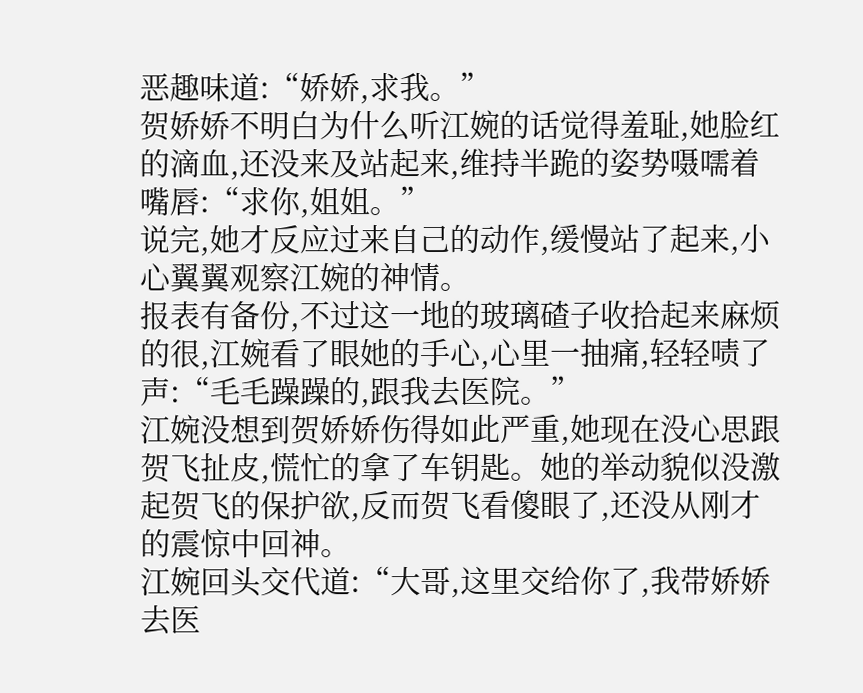恶趣味道:“娇娇,求我。”
贺娇娇不明白为什么听江婉的话觉得羞耻,她脸红的滴血,还没来及站起来,维持半跪的姿势嗫嚅着嘴唇:“求你,姐姐。”
说完,她才反应过来自己的动作,缓慢站了起来,小心翼翼观察江婉的神情。
报表有备份,不过这一地的玻璃碴子收拾起来麻烦的很,江婉看了眼她的手心,心里一抽痛,轻轻啧了声:“毛毛躁躁的,跟我去医院。”
江婉没想到贺娇娇伤得如此严重,她现在没心思跟贺飞扯皮,慌忙的拿了车钥匙。她的举动貌似没激起贺飞的保护欲,反而贺飞看傻眼了,还没从刚才的震惊中回神。
江婉回头交代道:“大哥,这里交给你了,我带娇娇去医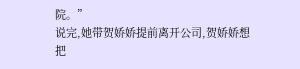院。”
说完,她带贺娇娇提前离开公司,贺娇娇想把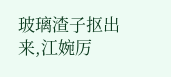玻璃渣子抠出来,江婉厉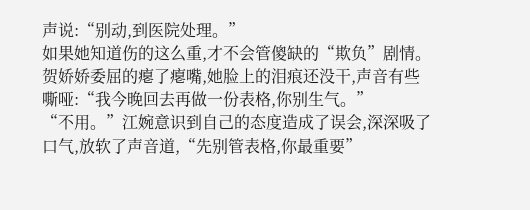声说:“别动,到医院处理。”
如果她知道伤的这么重,才不会管傻缺的“欺负”剧情。
贺娇娇委屈的瘪了瘪嘴,她脸上的泪痕还没干,声音有些嘶哑:“我今晚回去再做一份表格,你别生气。”
“不用。”江婉意识到自己的态度造成了误会,深深吸了口气,放软了声音道,“先别管表格,你最重要”